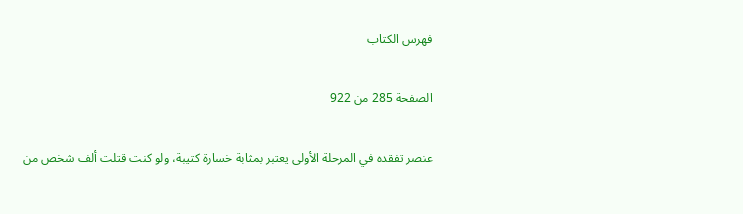فهرس الكتاب

الصفحة 285 من 922

عنصر تفقده في المرحلة الأولى يعتبر بمثابة خسارة كتيبة، ولو كنت قتلت ألف شخص من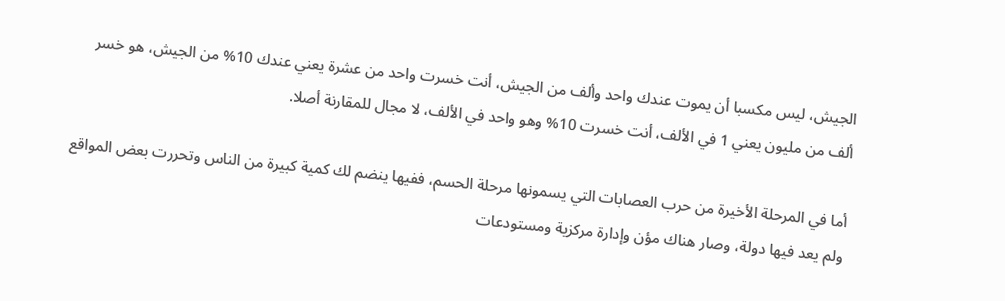الجيش، ليس مكسبا أن يموت عندك واحد وألف من الجيش، أنت خسرت واحد من عشرة يعني عندك 10% من الجيش، هو خسر ألف من مليون يعني 1 في الألف، أنت خسرت 10% وهو واحد في الألف، لا مجال للمقارنة أصلا.

أما في المرحلة الأخيرة من حرب العصابات التي يسمونها مرحلة الحسم، ففيها ينضم لك كمية كبيرة من الناس وتحررت بعض المواقع ولم يعد فيها دولة، وصار هناك مؤن وإدارة مركزية ومستودعات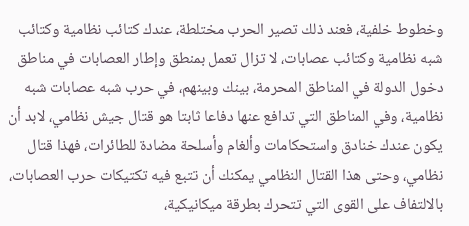وخطوط خلفية، فعند ذلك تصير الحرب مختلطة، عندك كتائب نظامية وكتائب شبه نظامية وكتائب عصابات، لا تزال تعمل بمنطق وإطار العصابات في مناطق دخول الدولة في المناطق المحرمة، بينك وبينهم، في حرب شبه عصابات شبه نظامية، وفي المناطق التي تدافع عنها دفاعا ثابتا هو قتال جيش نظامي، لابد أن يكون عندك خنادق واستحكامات وألغام وأسلحة مضادة للطائرات، فهذا قتال نظامي، وحتى هذا القتال النظامي يمكنك أن تتبع فيه تكتيكات حرب العصابات، بالالتفاف على القوى التي تتحرك بطرقة ميكانيكية،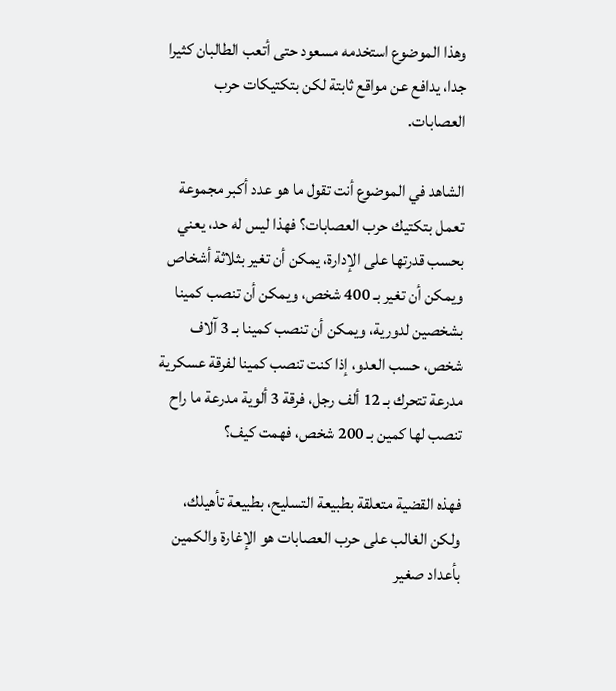وهذا الموضوع استخدمه مسعود حتى أتعب الطالبان كثيرا جدا، يدافع عن مواقع ثابتة لكن بتكتيكات حرب العصابات.

الشاهد في الموضوع أنت تقول ما هو عدد أكبر مجموعة تعمل بتكتيك حرب العصابات؟ فهذا ليس له حد، يعني بحسب قدرتها على الإدارة، يمكن أن تغير بثلاثة أشخاص ويمكن أن تغير بـ 400 شخص، ويمكن أن تنصب كمينا بشخصين لدورية، ويمكن أن تنصب كمينا بـ 3 آلاف شخص، حسب العدو، إذا كنت تنصب كمينا لفرقة عسكرية مدرعة تتحرك بـ 12 ألف رجل، فرقة 3 ألوية مدرعة ما راح تنصب لها كمين بـ 200 شخص، فهمت كيف؟

فهذه القضية متعلقة بطبيعة التسليح، بطبيعة تأهيلك، ولكن الغالب على حرب العصابات هو الإغارة والكمين بأعداد صغير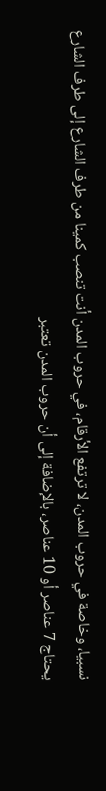نسبيا، وخاصة في حروب المدن، لا ترتفع الأرقام، في حروب المدن أنت تنصب كمينا من طرف الشارع إلى طرف الشارع يحتاج 7 عناصر أو 10 عناصر، بالإضافة إلى أن حروب المدن تعتبر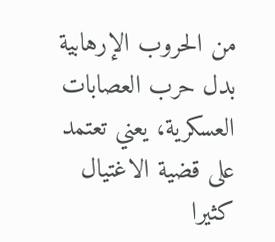من الحروب الإرهابية بدل حرب العصابات العسكرية، يعني تعتمد على قضية الاغتيال كثيرا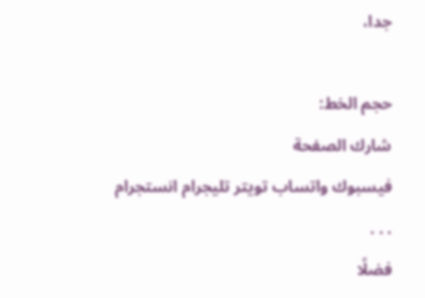جدا،

حجم الخط:
شارك الصفحة
فيسبوك واتساب تويتر تليجرام انستجرام
. . .
فضلًا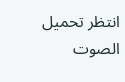انتظر تحميل الصوت